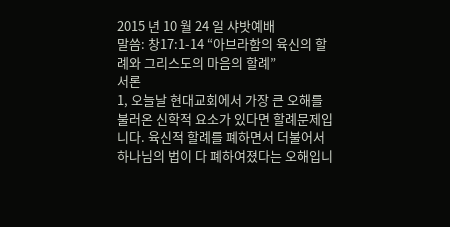2015 년 10 월 24 일 샤밧예배
말씀: 창17:1-14 “아브라함의 육신의 할례와 그리스도의 마음의 할례”
서론
1, 오늘날 현대교회에서 가장 큰 오해를 불러온 신학적 요소가 있다면 할례문제입니다. 육신적 할례를 폐하면서 더불어서 하나님의 법이 다 폐하여졌다는 오해입니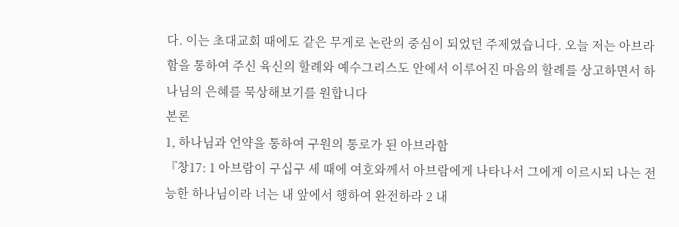다. 이는 초대교회 때에도 같은 무게로 논란의 중심이 되었던 주제였습니다. 오늘 저는 아브라함을 통하여 주신 육신의 할례와 예수그리스도 안에서 이루어진 마음의 할례를 상고하면서 하나님의 은혜를 묵상해보기를 원합니다
본론
1, 하나님과 언약을 통하여 구원의 통로가 된 아브라함
『창17: 1 아브람이 구십구 세 때에 여호와께서 아브람에게 나타나서 그에게 이르시되 나는 전능한 하나님이라 너는 내 앞에서 행하여 완전하라 2 내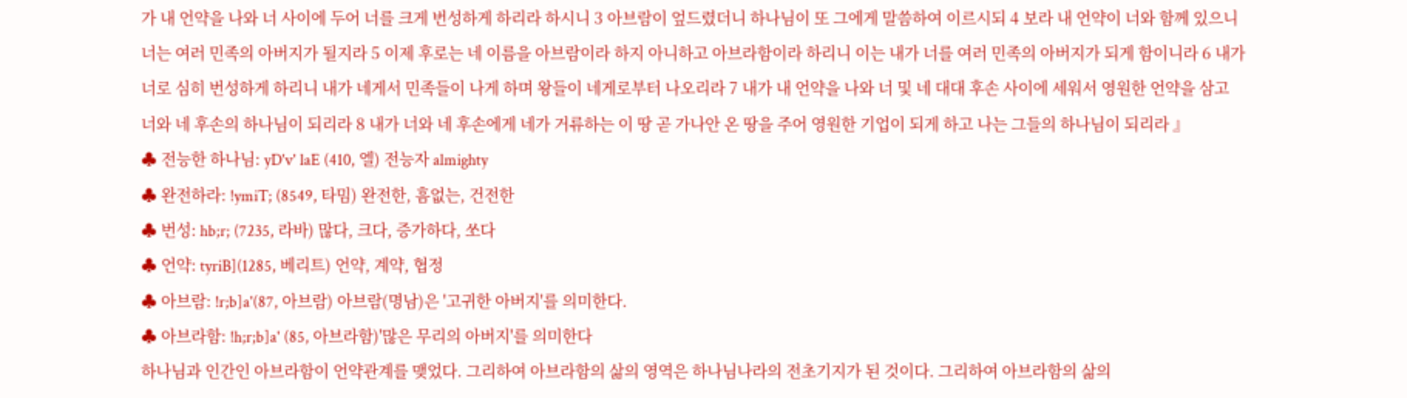가 내 언약을 나와 너 사이에 두어 너를 크게 번성하게 하리라 하시니 3 아브람이 엎드렸더니 하나님이 또 그에게 말씀하여 이르시되 4 보라 내 언약이 너와 함께 있으니 너는 여러 민족의 아버지가 될지라 5 이제 후로는 네 이름을 아브람이라 하지 아니하고 아브라함이라 하리니 이는 내가 너를 여러 민족의 아버지가 되게 함이니라 6 내가 너로 심히 번성하게 하리니 내가 네게서 민족들이 나게 하며 왕들이 네게로부터 나오리라 7 내가 내 언약을 나와 너 및 네 대대 후손 사이에 세워서 영원한 언약을 삼고 너와 네 후손의 하나님이 되리라 8 내가 너와 네 후손에게 네가 거류하는 이 땅 곧 가나안 온 땅을 주어 영원한 기업이 되게 하고 나는 그들의 하나님이 되리라 』
♣ 전능한 하나님: yD'v' laE (410, 엘) 전능자 almighty
♣ 완전하라: !ymiT; (8549, 타밈) 완전한, 흠없는, 건전한
♣ 번성: hb;r; (7235, 라바) 많다, 크다, 증가하다, 쏘다
♣ 언약: tyriB](1285, 베리트) 언약, 계약, 협정
♣ 아브람: !r;b]a'(87, 아브람) 아브람(명남)은 '고귀한 아버지'를 의미한다.
♣ 아브라함: !h;r;b]a' (85, 아브라함)'많은 무리의 아버지'를 의미한다
하나님과 인간인 아브라함이 언약관계를 맺었다. 그리하여 아브라함의 삶의 영역은 하나님나라의 전초기지가 된 것이다. 그리하여 아브라함의 삶의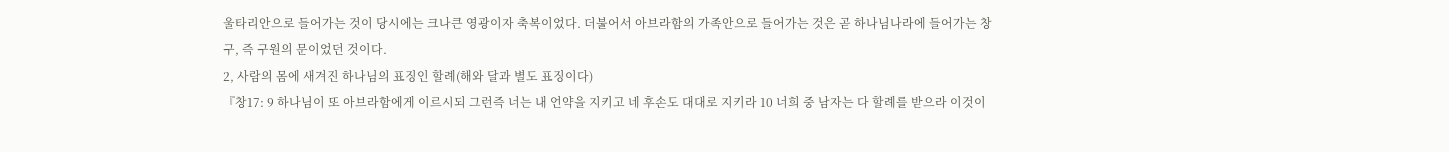울타리안으로 들어가는 것이 당시에는 크나큰 영광이자 축복이었다. 더불어서 아브라함의 가족안으로 들어가는 것은 곧 하나님나라에 들어가는 창구, 즉 구원의 문이었던 것이다.
2, 사람의 몸에 새겨진 하나님의 표징인 할례(해와 달과 별도 표징이다)
『창17: 9 하나님이 또 아브라함에게 이르시되 그런즉 너는 내 언약을 지키고 네 후손도 대대로 지키라 10 너희 중 남자는 다 할례를 받으라 이것이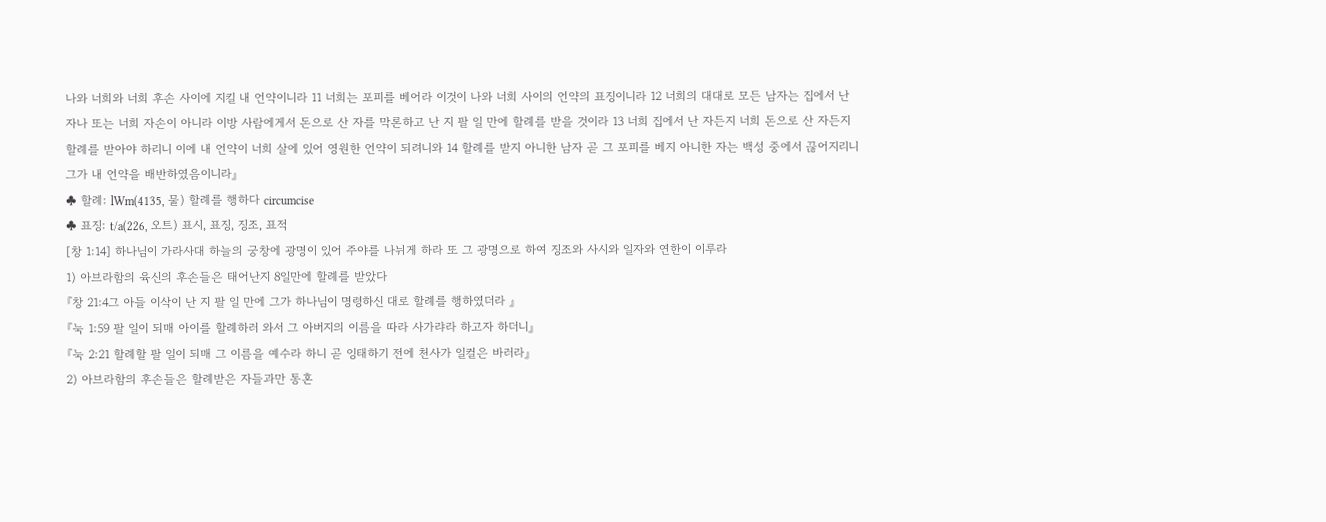나와 너희와 너희 후손 사이에 지킬 내 언약이니라 11 너희는 포피를 베어라 이것이 나와 너희 사이의 언약의 표징이니라 12 너희의 대대로 모든 남자는 집에서 난 자나 또는 너희 자손이 아니라 이방 사람에게서 돈으로 산 자를 막론하고 난 지 팔 일 만에 할례를 받을 것이라 13 너희 집에서 난 자든지 너희 돈으로 산 자든지 할례를 받아야 하리니 이에 내 언약이 너희 살에 있어 영원한 언약이 되려니와 14 할례를 받지 아니한 남자 곧 그 포피를 베지 아니한 자는 백성 중에서 끊어지리니 그가 내 언약을 배반하였음이니라』
♣ 할례: lWm(4135, 물) 할례를 행하다 circumcise
♣ 표징: t/a(226, 오트) 표시, 표징, 징조, 표적
[창 1:14] 하나님이 가라사대 하늘의 궁창에 광명이 있어 주야를 나뉘게 하라 또 그 광명으로 하여 징조와 사시와 일자와 연한이 이루라
1) 아브라함의 육신의 후손들은 태어난지 8일만에 할례를 받았다
『창 21:4그 아들 이삭이 난 지 팔 일 만에 그가 하나님이 명령하신 대로 할례를 행하였더라 』
『눅 1:59 팔 일이 되매 아이를 할례하러 와서 그 아버지의 이름을 따라 사가랴라 하고자 하더니』
『눅 2:21 할례할 팔 일이 되매 그 이름을 예수라 하니 곧 잉태하기 전에 천사가 일컬은 바러라』
2) 아브라함의 후손들은 할례받은 자들과만 통혼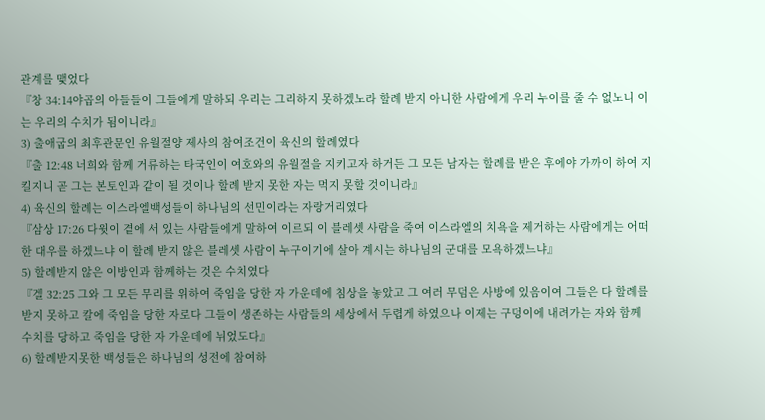관계를 맺었다
『창 34:14야곱의 아들들이 그들에게 말하되 우리는 그리하지 못하겠노라 할례 받지 아니한 사람에게 우리 누이를 줄 수 없노니 이는 우리의 수치가 됨이니라』
3) 출애굽의 최후관문인 유월절양 제사의 참여조건이 육신의 할례였다
『출 12:48 너희와 함께 거류하는 타국인이 여호와의 유월절을 지키고자 하거든 그 모든 남자는 할례를 받은 후에야 가까이 하여 지킬지니 곧 그는 본토인과 같이 될 것이나 할례 받지 못한 자는 먹지 못할 것이니라』
4) 육신의 할례는 이스라엘백성들이 하나님의 선민이라는 자랑거리였다
『삼상 17:26 다윗이 곁에 서 있는 사람들에게 말하여 이르되 이 블레셋 사람을 죽여 이스라엘의 치욕을 제거하는 사람에게는 어떠한 대우를 하겠느냐 이 할례 받지 않은 블레셋 사람이 누구이기에 살아 계시는 하나님의 군대를 모욕하겠느냐』
5) 할례받지 않은 이방인과 함께하는 것은 수치였다
『겔 32:25 그와 그 모든 무리를 위하여 죽임을 당한 자 가운데에 침상을 놓았고 그 여러 무덤은 사방에 있음이여 그들은 다 할례를 받지 못하고 칼에 죽임을 당한 자로다 그들이 생존하는 사람들의 세상에서 두렵게 하였으나 이제는 구덩이에 내려가는 자와 함께 수치를 당하고 죽임을 당한 자 가운데에 뉘었도다』
6) 할례받지못한 백성들은 하나님의 성전에 참여하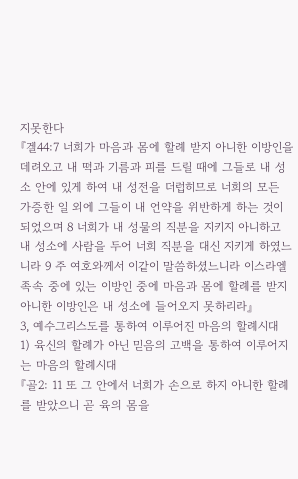지못한다
『겔44:7 너희가 마음과 몸에 할례 받지 아니한 이방인을 데려오고 내 떡과 기름과 피를 드릴 때에 그들로 내 성소 안에 있게 하여 내 성전을 더럽히므로 너희의 모든 가증한 일 외에 그들이 내 언약을 위반하게 하는 것이 되었으며 8 너희가 내 성물의 직분을 지키지 아니하고 내 성소에 사람을 두어 너희 직분을 대신 지키게 하였느니라 9 주 여호와께서 이같이 말씀하셨느니라 이스라엘 족속 중에 있는 이방인 중에 마음과 몸에 할례를 받지 아니한 이방인은 내 성소에 들어오지 못하리라』
3, 예수그리스도를 통하여 이루어진 마음의 할례시대
1) 육신의 할례가 아닌 믿음의 고백을 통하여 이루어지는 마음의 할례시대
『골2: 11 또 그 안에서 너희가 손으로 하지 아니한 할례를 받았으니 곧 육의 몸을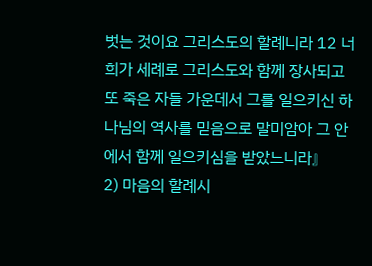벗는 것이요 그리스도의 할례니라 12 너희가 세례로 그리스도와 함께 장사되고 또 죽은 자들 가운데서 그를 일으키신 하나님의 역사를 믿음으로 말미암아 그 안에서 함께 일으키심을 받았느니라』
2) 마음의 할례시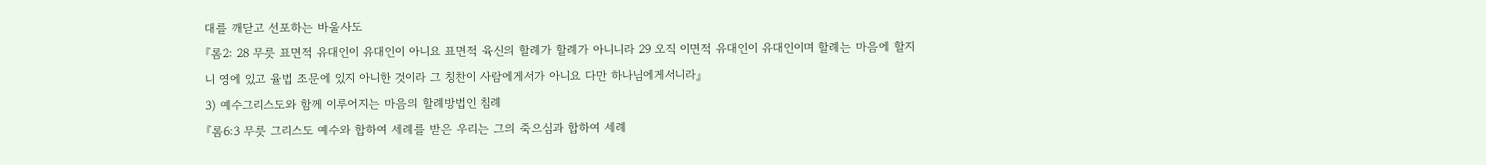대를 깨닫고 선포하는 바울사도
『롬2: 28 무릇 표면적 유대인이 유대인이 아니요 표면적 육신의 할례가 할례가 아니니라 29 오직 이면적 유대인이 유대인이며 할례는 마음에 할지니 영에 있고 율법 조문에 있지 아니한 것이라 그 칭찬이 사람에게서가 아니요 다만 하나님에게서니라』
3) 예수그리스도와 함께 이루어지는 마음의 할례방법인 침례
『롬6:3 무릇 그리스도 예수와 합하여 세례를 받은 우리는 그의 죽으심과 합하여 세례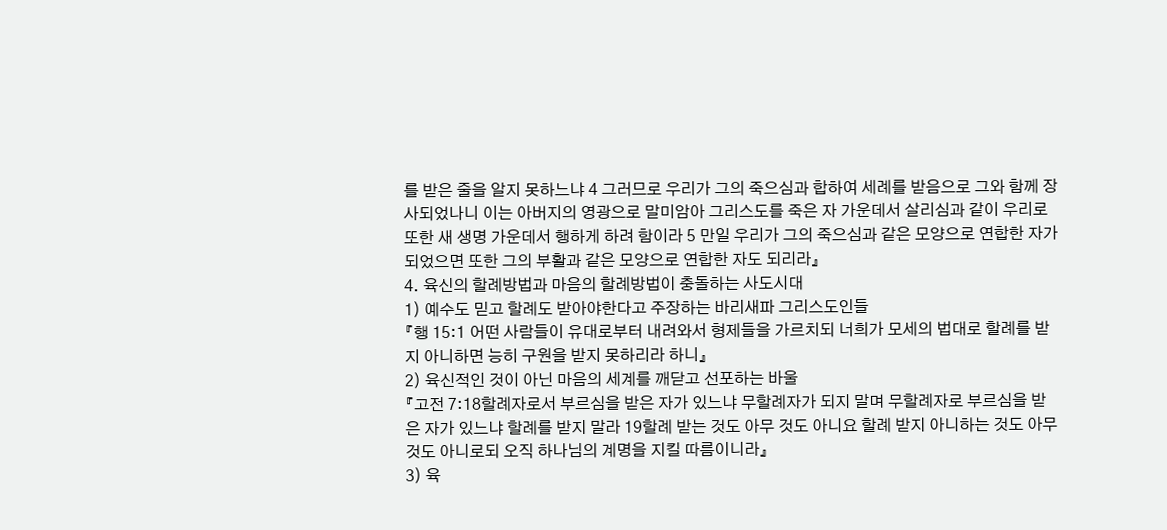를 받은 줄을 알지 못하느냐 4 그러므로 우리가 그의 죽으심과 합하여 세례를 받음으로 그와 함께 장사되었나니 이는 아버지의 영광으로 말미암아 그리스도를 죽은 자 가운데서 살리심과 같이 우리로 또한 새 생명 가운데서 행하게 하려 함이라 5 만일 우리가 그의 죽으심과 같은 모양으로 연합한 자가 되었으면 또한 그의 부활과 같은 모양으로 연합한 자도 되리라』
4. 육신의 할례방법과 마음의 할례방법이 충돌하는 사도시대
1) 예수도 믿고 할례도 받아야한다고 주장하는 바리새파 그리스도인들
『행 15:1 어떤 사람들이 유대로부터 내려와서 형제들을 가르치되 너희가 모세의 법대로 할례를 받지 아니하면 능히 구원을 받지 못하리라 하니』
2) 육신적인 것이 아닌 마음의 세계를 깨닫고 선포하는 바울
『고전 7:18할례자로서 부르심을 받은 자가 있느냐 무할례자가 되지 말며 무할례자로 부르심을 받은 자가 있느냐 할례를 받지 말라 19할례 받는 것도 아무 것도 아니요 할례 받지 아니하는 것도 아무 것도 아니로되 오직 하나님의 계명을 지킬 따름이니라』
3) 육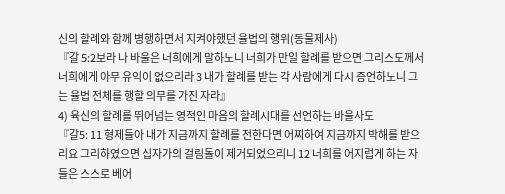신의 할례와 함께 병행하면서 지켜야했던 율법의 행위(동물제사)
『갈 5:2보라 나 바울은 너희에게 말하노니 너희가 만일 할례를 받으면 그리스도께서 너희에게 아무 유익이 없으리라 3 내가 할례를 받는 각 사람에게 다시 증언하노니 그는 율법 전체를 행할 의무를 가진 자라』
4) 육신의 할례를 뛰어넘는 영적인 마음의 할례시대를 선언하는 바울사도
『갈5: 11 형제들아 내가 지금까지 할례를 전한다면 어찌하여 지금까지 박해를 받으리요 그리하였으면 십자가의 걸림돌이 제거되었으리니 12 너희를 어지럽게 하는 자들은 스스로 베어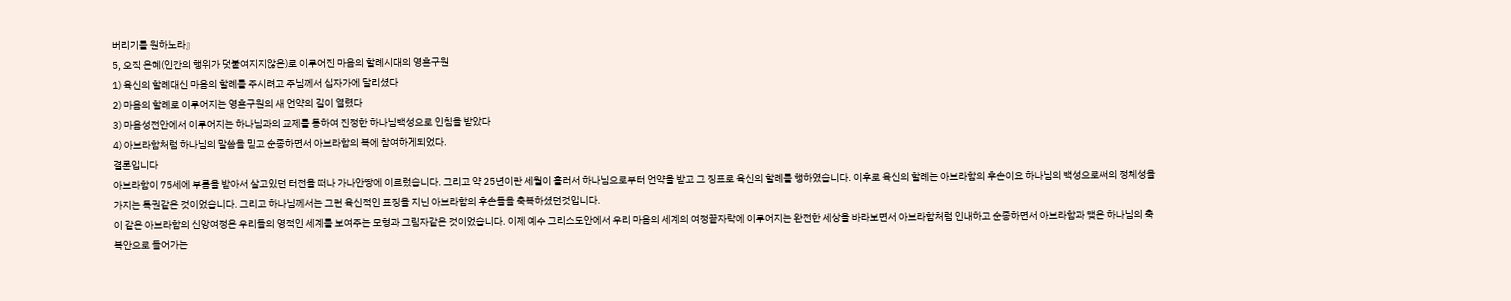버리기를 원하노라』
5, 오직 은혜(인간의 행위가 덧붙여지지않은)로 이루어진 마음의 할례시대의 영혼구원
1) 육신의 할례대신 마음의 할례를 주시려고 주님께서 십자가에 달리셨다
2) 마음의 할례로 이루어지는 영혼구원의 새 언약의 길이 열렸다
3) 마음성전안에서 이루어지는 하나님과의 교제를 통하여 진정한 하나님백성으로 인침을 받았다
4) 아브라함처럼 하나님의 말씀을 믿고 순종하면서 아브라함의 복에 참여하게되었다.
결론입니다
아브라함이 75세에 부름을 받아서 살고있던 터전을 떠나 가나안땅에 이르렀습니다. 그리고 약 25년이란 세월이 흘러서 하나님으로부터 언약을 받고 그 징표로 육신의 할례를 행하였습니다. 이후로 육신의 할례는 아브라함의 후손이요 하나님의 백성으로써의 정체성을 가지는 특권같은 것이었습니다. 그리고 하나님께서는 그런 육신적인 표징을 지닌 아브라함의 후손들을 축복하셨던것입니다.
이 같은 아브라함의 신앙여정은 우리들의 영적인 세계를 보여주는 모형과 그림자같은 것이었습니다. 이제 예수 그리스도안에서 우리 마음의 세계의 여정끝자락에 이루어지는 완전한 세상을 바라보면서 아브라함처럼 인내하고 순종하면서 아브라함과 맺은 하나님의 축복안으로 들어가는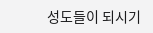성도들이 되시기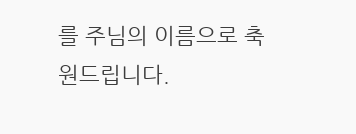를 주님의 이름으로 축원드립니다.